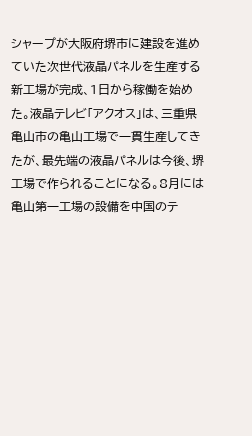シャープが大阪府堺市に建設を進めていた次世代液晶パネルを生産する新工場が完成、1日から稼働を始めた。液晶テレビ「アクオス」は、三重県亀山市の亀山工場で一貫生産してきたが、最先端の液晶パネルは今後、堺工場で作られることになる。8月には亀山第一工場の設備を中国のテ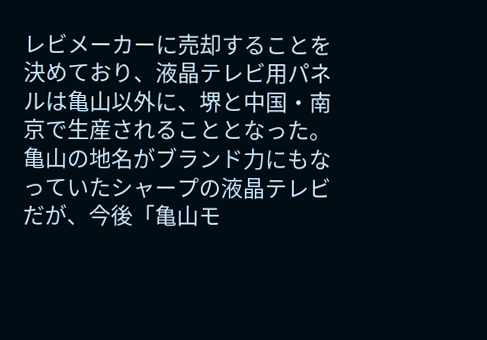レビメーカーに売却することを決めており、液晶テレビ用パネルは亀山以外に、堺と中国・南京で生産されることとなった。亀山の地名がブランド力にもなっていたシャープの液晶テレビだが、今後「亀山モ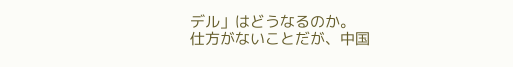デル」はどうなるのか。
仕方がないことだが、中国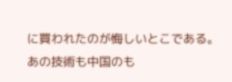に買われたのが悔しいとこである。
あの技術も中国のも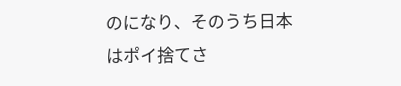のになり、そのうち日本はポイ捨てさ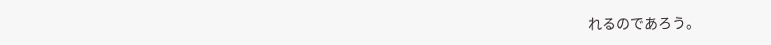れるのであろう。